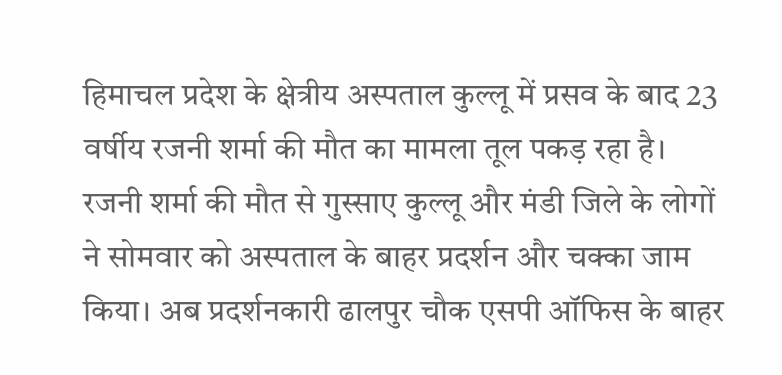हिमाचल प्रदेश के क्षेत्रीय अस्पताल कुल्लू में प्रसव के बाद 23 वर्षीय रजनी शर्मा की मौत का मामला तूल पकड़ रहा है। रजनी शर्मा की मौत से गुस्साए कुल्लू और मंडी जिले के लोगों ने सोमवार को अस्पताल के बाहर प्रदर्शन और चक्का जाम किया। अब प्रदर्शनकारी ढालपुर चौक एसपी ऑफिस के बाहर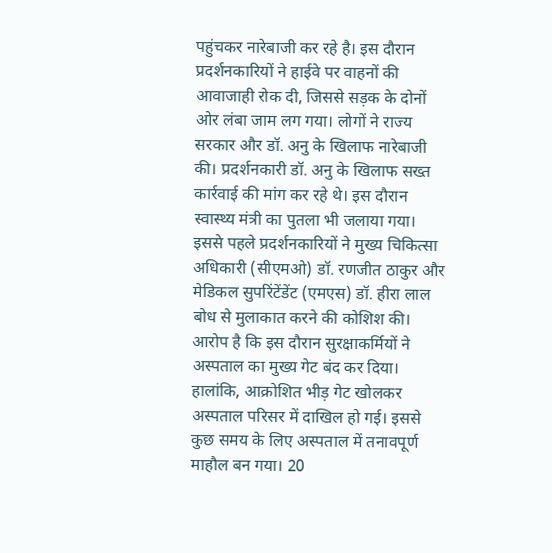पहुंचकर नारेबाजी कर रहे है। इस दौरान प्रदर्शनकारियों ने हाईवे पर वाहनों की आवाजाही रोक दी, जिससे सड़क के दोनों ओर लंबा जाम लग गया। लोगों ने राज्य सरकार और डॉ. अनु के खिलाफ नारेबाजी की। प्रदर्शनकारी डॉ. अनु के खिलाफ सख्त कार्रवाई की मांग कर रहे थे। इस दौरान स्वास्थ्य मंत्री का पुतला भी जलाया गया। इससे पहले प्रदर्शनकारियों ने मुख्य चिकित्सा अधिकारी (सीएमओ) डॉ. रणजीत ठाकुर और मेडिकल सुपरिंटेंडेंट (एमएस) डॉ. हीरा लाल बोध से मुलाकात करने की कोशिश की। आरोप है कि इस दौरान सुरक्षाकर्मियों ने अस्पताल का मुख्य गेट बंद कर दिया। हालांकि, आक्रोशित भीड़ गेट खोलकर अस्पताल परिसर में दाखिल हो गई। इससे कुछ समय के लिए अस्पताल में तनावपूर्ण माहौल बन गया। 20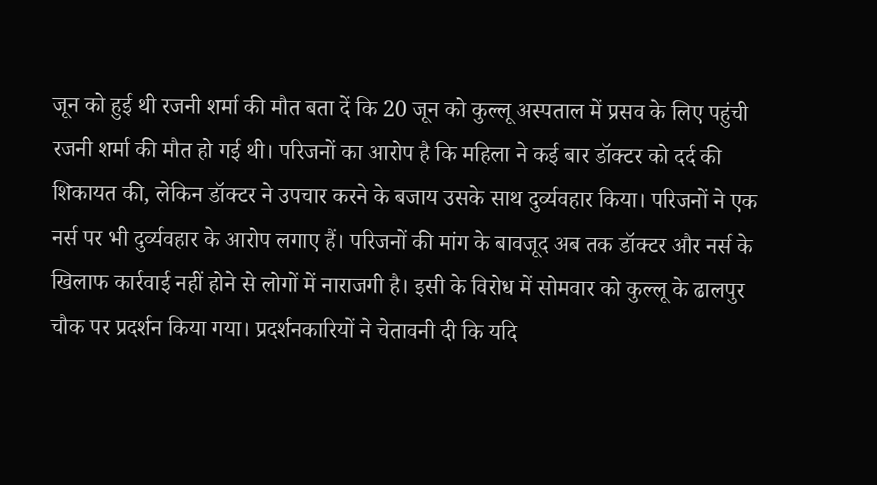जून को हुई थी रजनी शर्मा की मौत बता दें कि 20 जून को कुल्लू अस्पताल में प्रसव के लिए पहुंची रजनी शर्मा की मौत हो गई थी। परिजनों का आरोप है कि महिला ने कई बार डॉक्टर को दर्द की शिकायत की, लेकिन डॉक्टर ने उपचार करने के बजाय उसके साथ दुर्व्यवहार किया। परिजनों ने एक नर्स पर भी दुर्व्यवहार के आरोप लगाए हैं। परिजनों की मांग के बावजूद अब तक डॉक्टर और नर्स के खिलाफ कार्रवाई नहीं होने से लोगों में नाराजगी है। इसी के विरोध में सोमवार को कुल्लू के ढालपुर चौक पर प्रदर्शन किया गया। प्रदर्शनकारियों ने चेतावनी दी कि यदि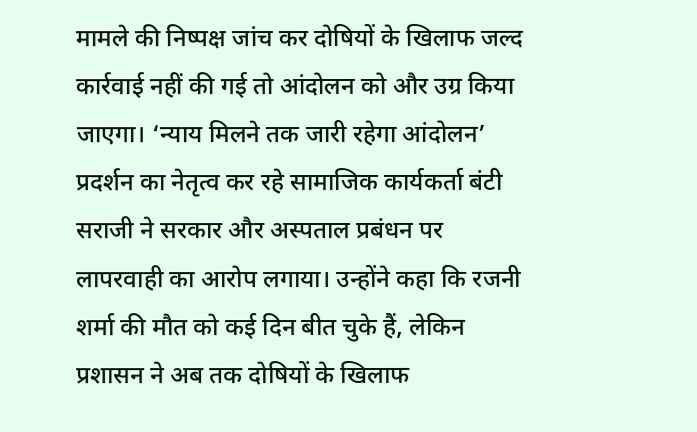मामले की निष्पक्ष जांच कर दोषियों के खिलाफ जल्द कार्रवाई नहीं की गई तो आंदोलन को और उग्र किया जाएगा। ‘न्याय मिलने तक जारी रहेगा आंदोलन’ प्रदर्शन का नेतृत्व कर रहे सामाजिक कार्यकर्ता बंटी सराजी ने सरकार और अस्पताल प्रबंधन पर लापरवाही का आरोप लगाया। उन्होंने कहा कि रजनी शर्मा की मौत को कई दिन बीत चुके हैं, लेकिन प्रशासन ने अब तक दोषियों के खिलाफ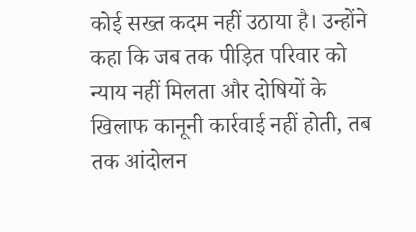कोई सख्त कदम नहीं उठाया है। उन्होंने कहा कि जब तक पीड़ित परिवार को न्याय नहीं मिलता और दोषियों के खिलाफ कानूनी कार्रवाई नहीं होती, तब तक आंदोलन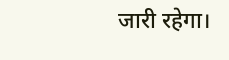जारी रहेगा।